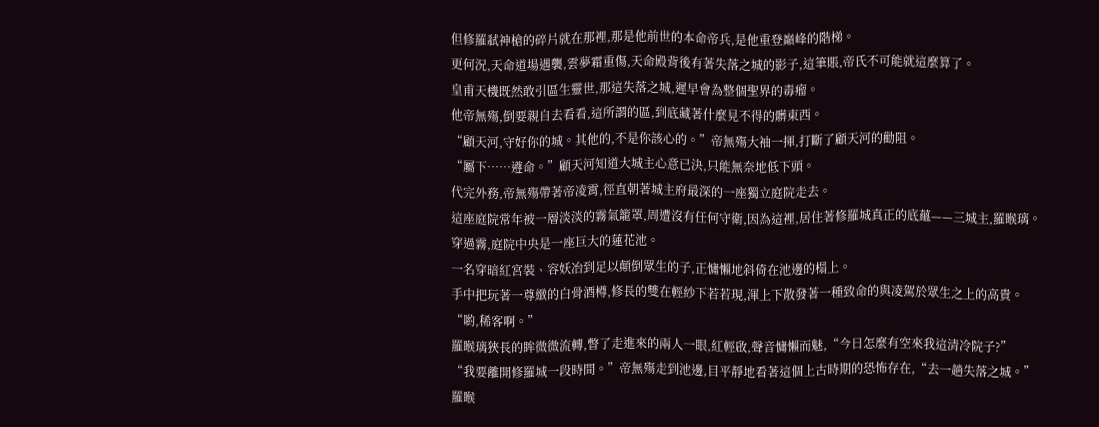但修羅弒神槍的碎片就在那裡,那是他前世的本命帝兵,是他重登巔峰的階梯。
更何況,天命道場遇襲,雲夢霜重傷,天命殿背後有著失落之城的影子,這筆賬,帝氏不可能就這麼算了。
皇甫天機既然敢引區生靈世,那這失落之城,遲早會為整個聖界的毒瘤。
他帝無殤,倒要親自去看看,這所謂的區,到底藏著什麼見不得的髒東西。
“顧天河,守好你的城。其他的,不是你該心的。”帝無殤大袖一揮,打斷了顧天河的勸阻。
“屬下……遵命。”顧天河知道大城主心意已決,只能無奈地低下頭。
代完外務,帝無殤帶著帝凌霄,徑直朝著城主府最深的一座獨立庭院走去。
這座庭院常年被一層淡淡的霧氣籠罩,周遭沒有任何守衛,因為這裡,居住著修羅城真正的底蘊——三城主,羅睺璃。
穿過霧,庭院中央是一座巨大的蓮花池。
一名穿暗紅宮裝、容妖冶到足以顛倒眾生的子,正慵懶地斜倚在池邊的榻上。
手中把玩著一尊緻的白骨酒樽,修長的雙在輕紗下若若現,渾上下散發著一種致命的與凌駕於眾生之上的高貴。
“喲,稀客啊。”
羅睺璃狹長的眸微微流轉,瞥了走進來的兩人一眼,紅輕啟,聲音慵懶而魅,“今日怎麼有空來我這清冷院子?”
“我要離開修羅城一段時間。”帝無殤走到池邊,目平靜地看著這個上古時期的恐怖存在,“去一趟失落之城。”
羅睺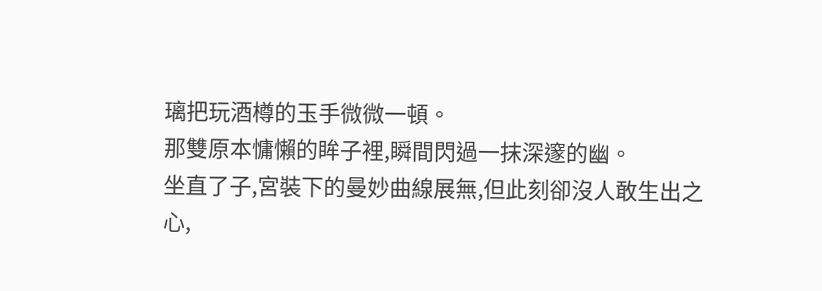璃把玩酒樽的玉手微微一頓。
那雙原本慵懶的眸子裡,瞬間閃過一抹深邃的幽。
坐直了子,宮裝下的曼妙曲線展無,但此刻卻沒人敢生出之心,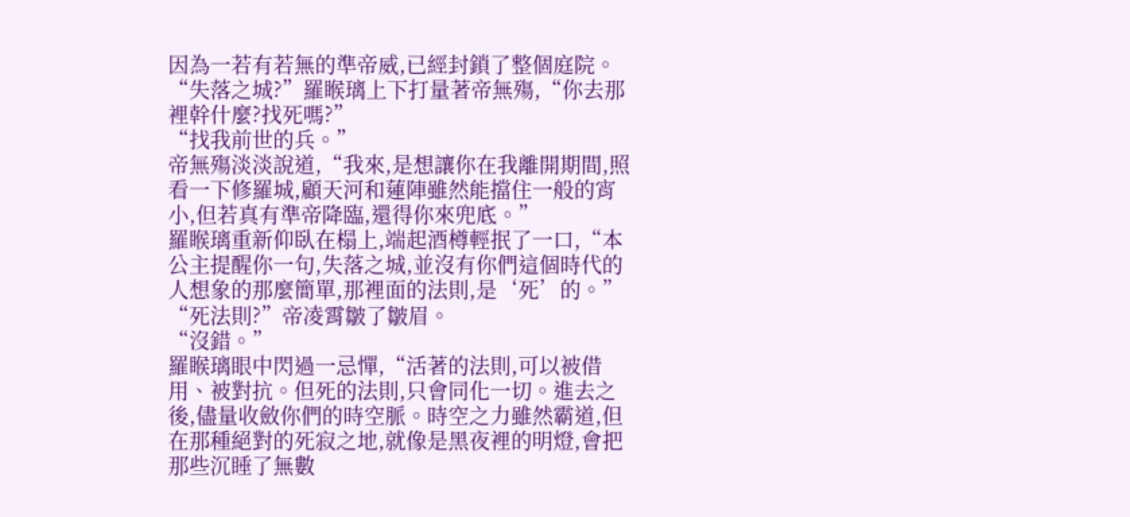因為一若有若無的準帝威,已經封鎖了整個庭院。
“失落之城?”羅睺璃上下打量著帝無殤,“你去那裡幹什麼?找死嗎?”
“找我前世的兵。”
帝無殤淡淡說道,“我來,是想讓你在我離開期間,照看一下修羅城,顧天河和蓮陣雖然能擋住一般的宵小,但若真有準帝降臨,還得你來兜底。”
羅睺璃重新仰臥在榻上,端起酒樽輕抿了一口,“本公主提醒你一句,失落之城,並沒有你們這個時代的人想象的那麼簡單,那裡面的法則,是‘死’的。”
“死法則?”帝凌霄皺了皺眉。
“沒錯。”
羅睺璃眼中閃過一忌憚,“活著的法則,可以被借用、被對抗。但死的法則,只會同化一切。進去之後,儘量收斂你們的時空脈。時空之力雖然霸道,但在那種絕對的死寂之地,就像是黑夜裡的明燈,會把那些沉睡了無數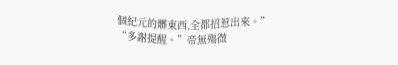個紀元的髒東西,全都招惹出來。”
“多謝提醒。”帝無殤微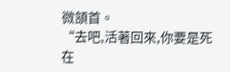微頷首。
“去吧,活著回來,你要是死在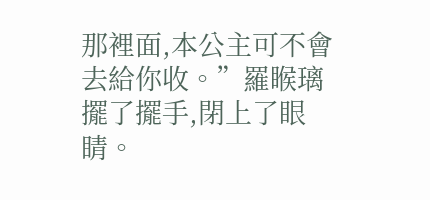那裡面,本公主可不會去給你收。”羅睺璃擺了擺手,閉上了眼睛。